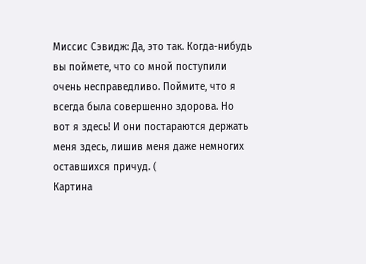Миссис Сэвидж: Да, это так. Когда-нибудь вы поймете, что со мной поступили очень несправедливо. Поймите, что я всегда была совершенно здорова. Но вот я здесь! И они постараются держать меня здесь, лишив меня даже немногих оставшихся причуд. (
Картина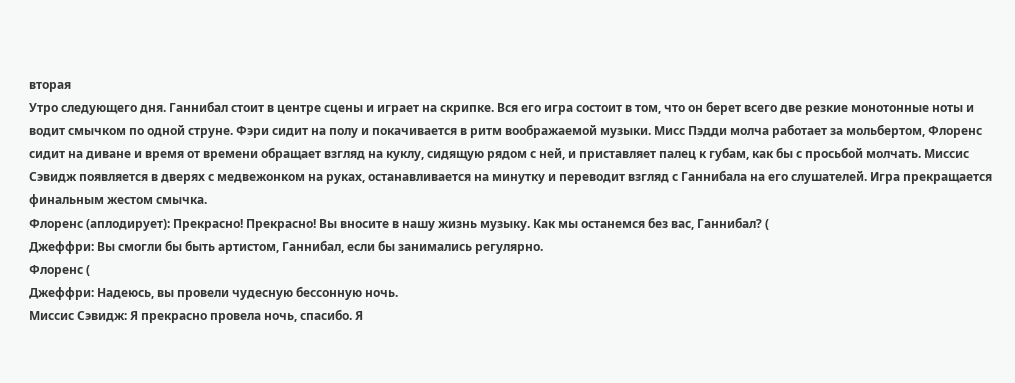вторая
Утро следующего дня. Ганнибал стоит в центре сцены и играет на скрипке. Вся его игра состоит в том, что он берет всего две резкие монотонные ноты и водит смычком по одной струне. Фэри сидит на полу и покачивается в ритм воображаемой музыки. Мисс Пэдди молча работает за мольбертом, Флоренс сидит на диване и время от времени обращает взгляд на куклу, сидящую рядом с ней, и приставляет палец к губам, как бы с просьбой молчать. Миссис Сэвидж появляется в дверях с медвежонком на руках, останавливается на минутку и переводит взгляд с Ганнибала на его слушателей. Игра прекращается финальным жестом смычка.
Флоренс (аплодирует): Прекрасно! Прекрасно! Вы вносите в нашу жизнь музыку. Как мы останемся без вас, Ганнибал? (
Джеффри: Вы смогли бы быть артистом, Ганнибал, если бы занимались регулярно.
Флоренс (
Джеффри: Надеюсь, вы провели чудесную бессонную ночь.
Миссис Сэвидж: Я прекрасно провела ночь, спасибо. Я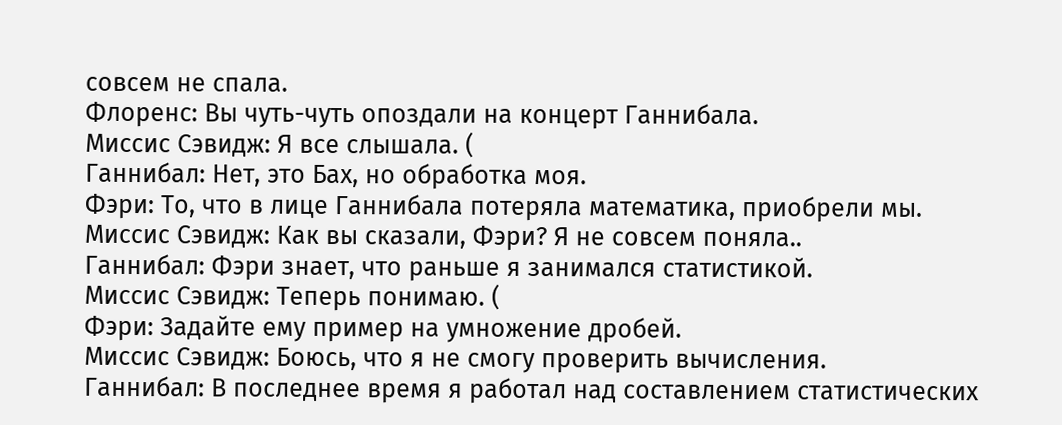совсем не спала.
Флоренс: Вы чуть-чуть опоздали на концерт Ганнибала.
Миссис Сэвидж: Я все слышала. (
Ганнибал: Нет, это Бах, но обработка моя.
Фэри: То, что в лице Ганнибала потеряла математика, приобрели мы.
Миссис Сэвидж: Как вы сказали, Фэри? Я не совсем поняла..
Ганнибал: Фэри знает, что раньше я занимался статистикой.
Миссис Сэвидж: Теперь понимаю. (
Фэри: Задайте ему пример на умножение дробей.
Миссис Сэвидж: Боюсь, что я не смогу проверить вычисления.
Ганнибал: В последнее время я работал над составлением статистических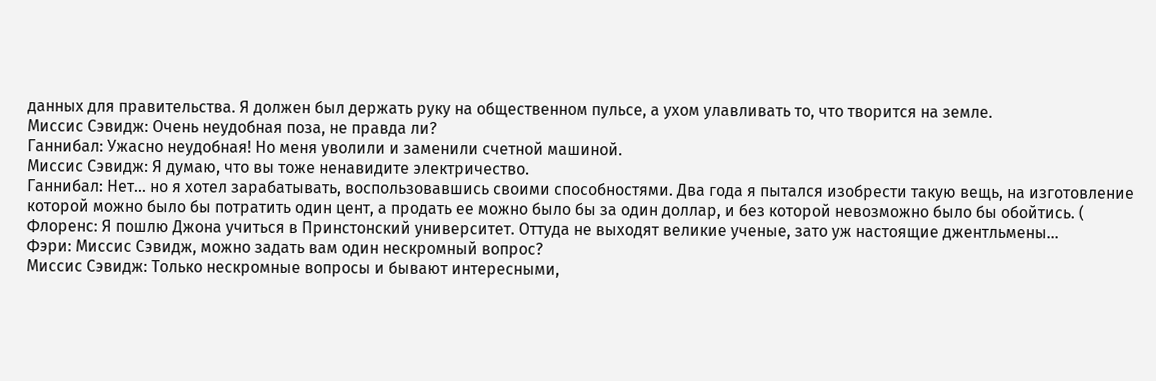данных для правительства. Я должен был держать руку на общественном пульсе, а ухом улавливать то, что творится на земле.
Миссис Сэвидж: Очень неудобная поза, не правда ли?
Ганнибал: Ужасно неудобная! Но меня уволили и заменили счетной машиной.
Миссис Сэвидж: Я думаю, что вы тоже ненавидите электричество.
Ганнибал: Нет... но я хотел зарабатывать, воспользовавшись своими способностями. Два года я пытался изобрести такую вещь, на изготовление которой можно было бы потратить один цент, а продать ее можно было бы за один доллар, и без которой невозможно было бы обойтись. (
Флоренс: Я пошлю Джона учиться в Принстонский университет. Оттуда не выходят великие ученые, зато уж настоящие джентльмены...
Фэри: Миссис Сэвидж, можно задать вам один нескромный вопрос?
Миссис Сэвидж: Только нескромные вопросы и бывают интересными,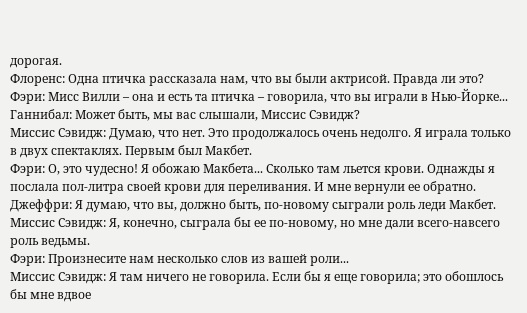дорогая.
Флоренс: Одна птичка рассказала нам, что вы были актрисой. Правда ли это?
Фэри: Мисс Вилли – она и есть та птичка – говорила, что вы играли в Нью-Йорке...
Ганнибал: Может быть, мы вас слышали, Миссис Сэвидж?
Миссис Сэвидж: Думаю, что нет. Это продолжалось очень недолго. Я играла только в двух спектаклях. Первым был Макбет.
Фэри: О, это чудесно! Я обожаю Макбета... Сколько там льется крови. Однажды я послала пол-литра своей крови для переливания. И мне вернули ее обратно.
Джеффри: Я думаю, что вы, должно быть, по-новому сыграли роль леди Макбет.
Миссис Сэвидж: Я, конечно, сыграла бы ее по-новому, но мне дали всего-навсего роль ведьмы.
Фэри: Произнесите нам несколько слов из вашей роли...
Миссис Сэвидж: Я там ничего не говорила. Если бы я еще говорила; это обошлось бы мне вдвое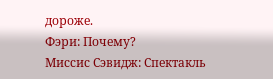дороже.
Фэри: Почему?
Миссис Сэвидж: Спектакль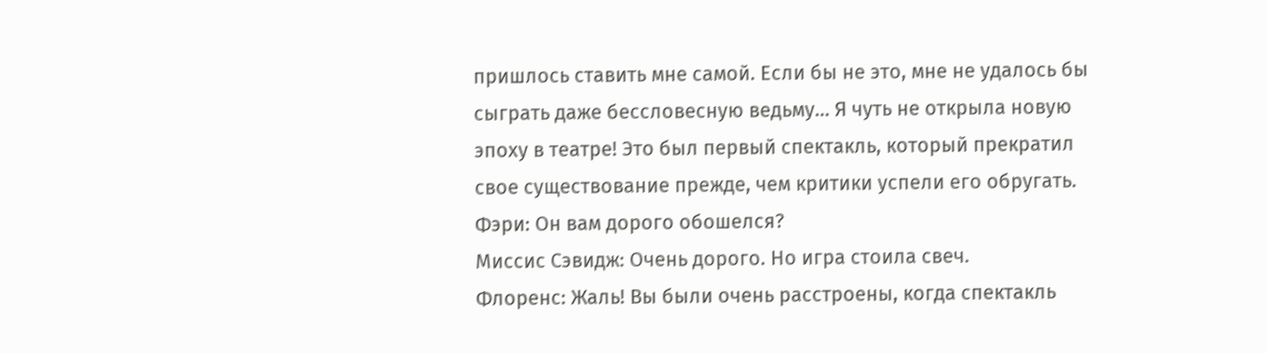пришлось ставить мне самой. Если бы не это, мне не удалось бы сыграть даже бессловесную ведьму... Я чуть не открыла новую эпоху в театре! Это был первый спектакль, который прекратил свое существование прежде, чем критики успели его обругать.
Фэри: Он вам дорого обошелся?
Миссис Сэвидж: Очень дорого. Но игра стоила свеч.
Флоренс: Жаль! Вы были очень расстроены, когда спектакль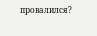провалился?